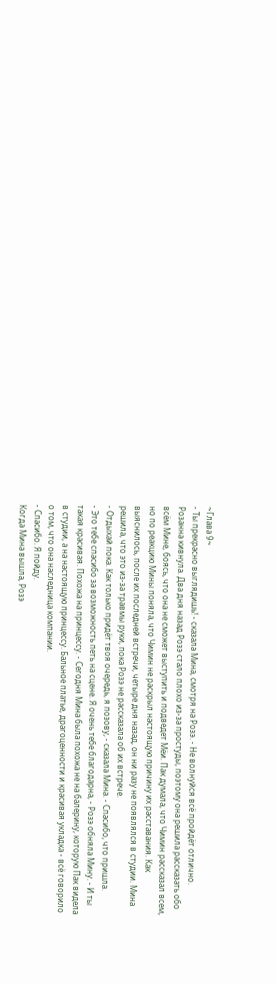~Глава 9~
- Ты прекрасно выглядишь! - сказала Мина, смотря на Розэ. - Не волнуйся всё пройдёт отлично.
Розанна кивнула. Два дня назад Розэ стало плохо из-за простуды, поэтому она решила рассказать обо всём Мине, боясь, что она не сможет выступить и подведет Мёи. Пак думала, что Чимин рассказал всем, но по реакцию Мины поняла, что Чимин не раскрыл настоящую причину их расставания. Как выяснилось, после их последней встречи, четыре дня назад, он ни разу не появлялся в студии. Мина решила, что это из-за травмы руки, пока Розэ не рассказала об их встрече.
- Отдыхай пока. Как только придёт твоя очередь, я позову, - сказала Мина. - Спасибо, что пришла.
- Это тебе спасибо за возможность петь на сцене. Я очень тебе благодарна, - Розэ обняла Мину. - И ты такая красивая. Похожа на принцессу. - Сегодня Мина была похожа не на балерину, которую Пак видела в студии, а на настоящую принцессу. Бальное платье, драгоценности и красивая укладка - всё говорило о том, что она наследница компании.
- Спасибо. Я пойду.
Когда Мина вышла, Розэ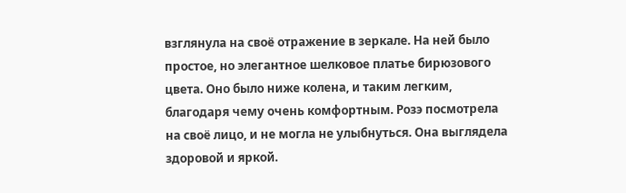взглянула на своё отражение в зеркале. На ней было простое, но элегантное шелковое платье бирюзового цвета. Оно было ниже колена, и таким легким, благодаря чему очень комфортным. Розэ посмотрела на своё лицо, и не могла не улыбнуться. Она выглядела здоровой и яркой.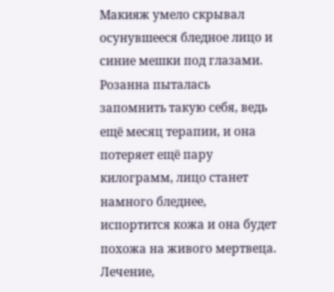Макияж умело скрывал осунувшееся бледное лицо и синие мешки под глазами. Розанна пыталась запомнить такую себя, ведь ещё месяц терапии, и она потеряет ещё пару килограмм, лицо станет намного бледнее, испортится кожа и она будет похожа на живого мертвеца. Лечение,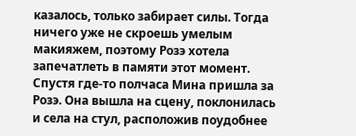казалось, только забирает силы. Тогда ничего уже не скроешь умелым макияжем, поэтому Розэ хотела запечатлеть в памяти этот момент.
Спустя где-то полчаса Мина пришла за Розэ. Она вышла на сцену, поклонилась и села на стул, расположив поудобнее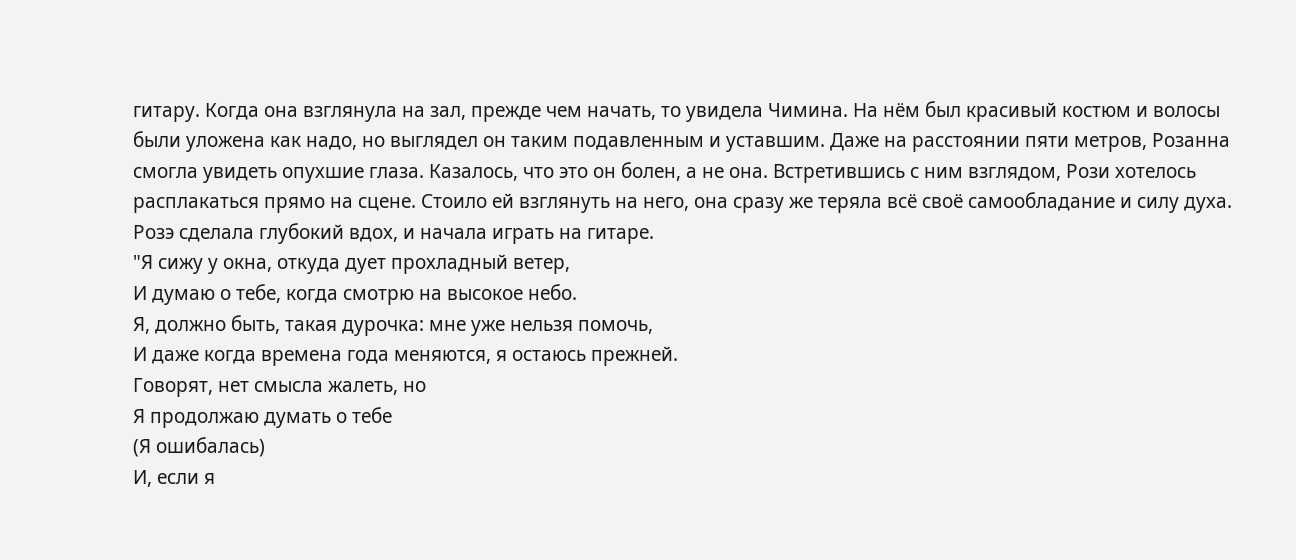гитару. Когда она взглянула на зал, прежде чем начать, то увидела Чимина. На нём был красивый костюм и волосы были уложена как надо, но выглядел он таким подавленным и уставшим. Даже на расстоянии пяти метров, Розанна смогла увидеть опухшие глаза. Казалось, что это он болен, а не она. Встретившись с ним взглядом, Рози хотелось расплакаться прямо на сцене. Стоило ей взглянуть на него, она сразу же теряла всё своё самообладание и силу духа.
Розэ сделала глубокий вдох, и начала играть на гитаре.
"Я сижу у окна, откуда дует прохладный ветер,
И думаю о тебе, когда смотрю на высокое небо.
Я, должно быть, такая дурочка: мне уже нельзя помочь,
И даже когда времена года меняются, я остаюсь прежней.
Говорят, нет смысла жалеть, но
Я продолжаю думать о тебе
(Я ошибалась)
И, если я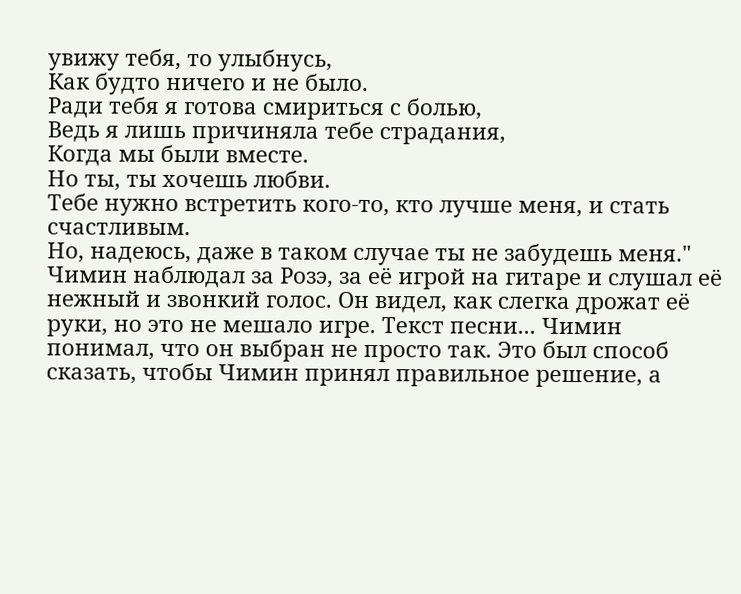увижу тебя, то улыбнусь,
Как будто ничего и не было.
Ради тебя я готова смириться с болью,
Ведь я лишь причиняла тебе страдания,
Когда мы были вместе.
Но ты, ты хочешь любви.
Тебе нужно встретить кого-то, кто лучше меня, и стать счастливым.
Но, надеюсь, даже в таком случае ты не забудешь меня."
Чимин наблюдал за Розэ, за её игрой на гитаре и слушал её нежный и звонкий голос. Он видел, как слегка дрожат её руки, но это не мешало игре. Текст песни... Чимин понимал, что он выбран не просто так. Это был способ сказать, чтобы Чимин принял правильное решение, а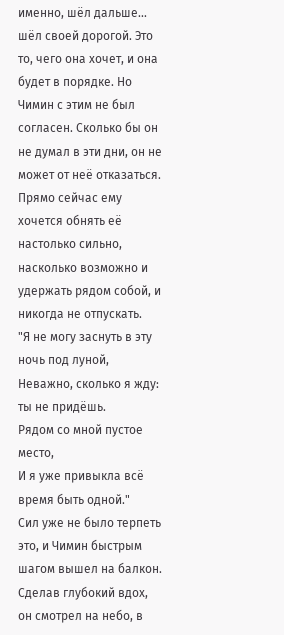именно, шёл дальше... шёл своей дорогой. Это то, чего она хочет, и она будет в порядке. Но Чимин с этим не был согласен. Сколько бы он не думал в эти дни, он не может от неё отказаться. Прямо сейчас ему хочется обнять её настолько сильно, насколько возможно и удержать рядом собой, и никогда не отпускать.
"Я не могу заснуть в эту ночь под луной,
Неважно, сколько я жду: ты не придёшь.
Рядом со мной пустое место,
И я уже привыкла всё время быть одной."
Сил уже не было терпеть это, и Чимин быстрым шагом вышел на балкон. Сделав глубокий вдох, он смотрел на небо, в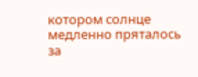котором солнце медленно пряталось за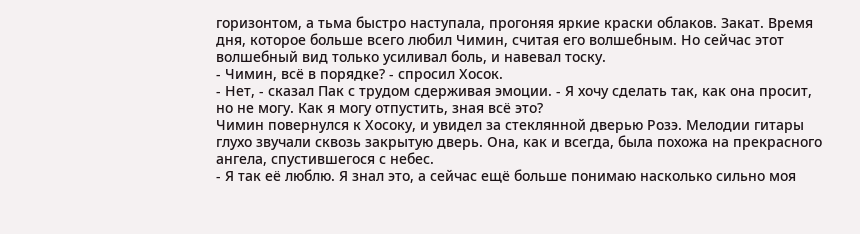горизонтом, а тьма быстро наступала, прогоняя яркие краски облаков. Закат. Время дня, которое больше всего любил Чимин, считая его волшебным. Но сейчас этот волшебный вид только усиливал боль, и навевал тоску.
- Чимин, всё в порядке? - спросил Хосок.
- Нет, - сказал Пак с трудом сдерживая эмоции. - Я хочу сделать так, как она просит, но не могу. Как я могу отпустить, зная всё это?
Чимин повернулся к Хосоку, и увидел за стеклянной дверью Розэ. Мелодии гитары глухо звучали сквозь закрытую дверь. Она, как и всегда, была похожа на прекрасного ангела, спустившегося с небес.
- Я так её люблю. Я знал это, а сейчас ещё больше понимаю насколько сильно моя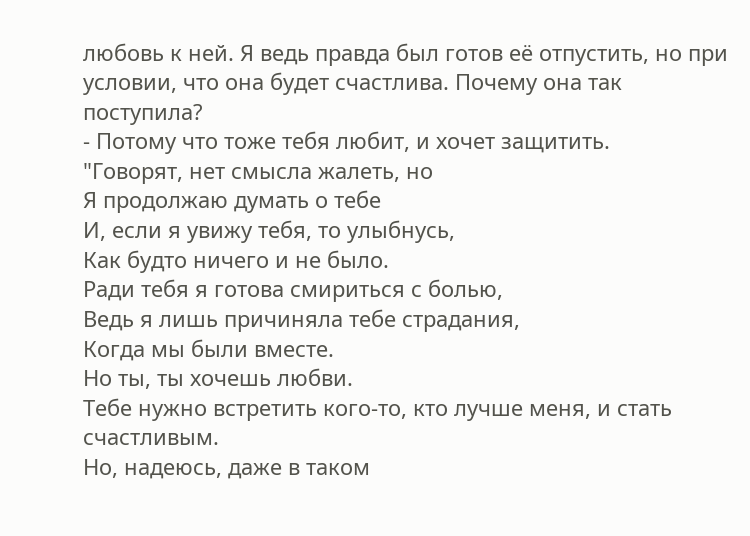любовь к ней. Я ведь правда был готов её отпустить, но при условии, что она будет счастлива. Почему она так поступила?
- Потому что тоже тебя любит, и хочет защитить.
"Говорят, нет смысла жалеть, но
Я продолжаю думать о тебе
И, если я увижу тебя, то улыбнусь,
Как будто ничего и не было.
Ради тебя я готова смириться с болью,
Ведь я лишь причиняла тебе страдания,
Когда мы были вместе.
Но ты, ты хочешь любви.
Тебе нужно встретить кого-то, кто лучше меня, и стать счастливым.
Но, надеюсь, даже в таком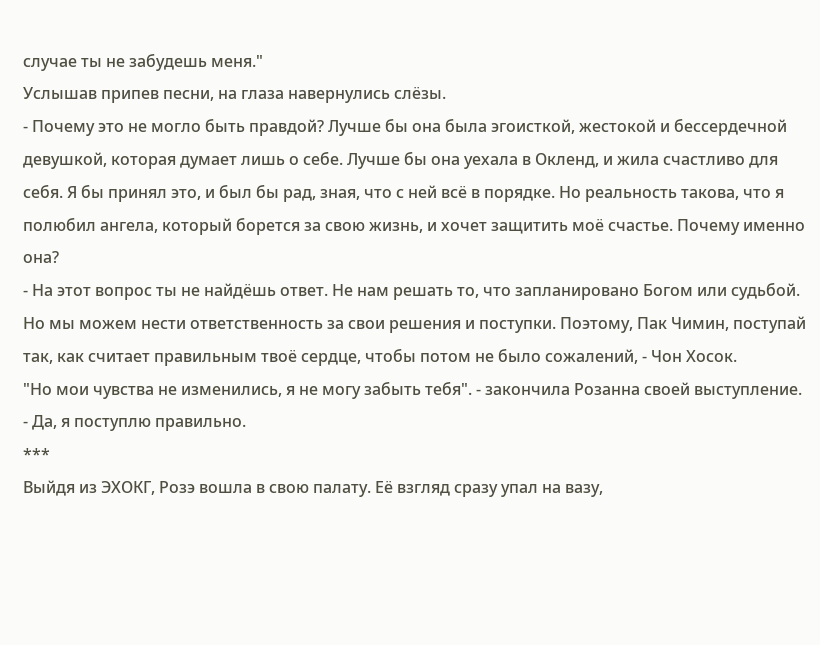случае ты не забудешь меня."
Услышав припев песни, на глаза навернулись слёзы.
- Почему это не могло быть правдой? Лучше бы она была эгоисткой, жестокой и бессердечной девушкой, которая думает лишь о себе. Лучше бы она уехала в Окленд, и жила счастливо для себя. Я бы принял это, и был бы рад, зная, что с ней всё в порядке. Но реальность такова, что я полюбил ангела, который борется за свою жизнь, и хочет защитить моё счастье. Почему именно она?
- На этот вопрос ты не найдёшь ответ. Не нам решать то, что запланировано Богом или судьбой. Но мы можем нести ответственность за свои решения и поступки. Поэтому, Пак Чимин, поступай так, как считает правильным твоё сердце, чтобы потом не было сожалений, - Чон Хосок.
"Но мои чувства не изменились, я не могу забыть тебя". - закончила Розанна своей выступление.
- Да, я поступлю правильно.
***
Выйдя из ЭХОКГ, Розэ вошла в свою палату. Её взгляд сразу упал на вазу,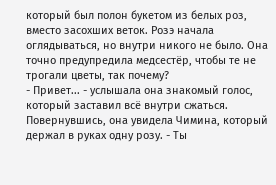который был полон букетом из белых роз, вместо засохших веток. Розэ начала оглядываться, но внутри никого не было. Она точно предупредила медсестёр, чтобы те не трогали цветы, так почему?
- Привет... - услышала она знакомый голос, который заставил всё внутри сжаться. Повернувшись, она увидела Чимина, который держал в руках одну розу. - Ты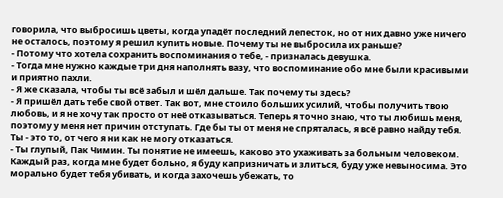говорила, что выбросишь цветы, когда упадёт последний лепесток, но от них давно уже ничего не осталось, поэтому я решил купить новые. Почему ты не выбросила их раньше?
- Потому что хотела сохранить воспоминания о тебе, - призналась девушка.
- Тогда мне нужно каждые три дня наполнять вазу, что воспоминание обо мне были красивыми и приятно пахли.
- Я же сказала, чтобы ты всё забыл и шёл дальше. Так почему ты здесь?
- Я пришёл дать тебе свой ответ. Так вот, мне стоило больших усилий, чтобы получить твою любовь, и я не хочу так просто от неё отказываться. Теперь я точно знаю, что ты любишь меня, поэтому у меня нет причин отступать. Где бы ты от меня не спряталась, я всё равно найду тебя. Ты - это то, от чего я ни как не могу отказаться.
- Ты глупый, Пак Чимин. Ты понятие не имеешь, каково это ухаживать за больным человеком. Каждый раз, когда мне будет больно, я буду капризничать и злиться, буду уже невыносима. Это морально будет тебя убивать, и когда захочешь убежать, то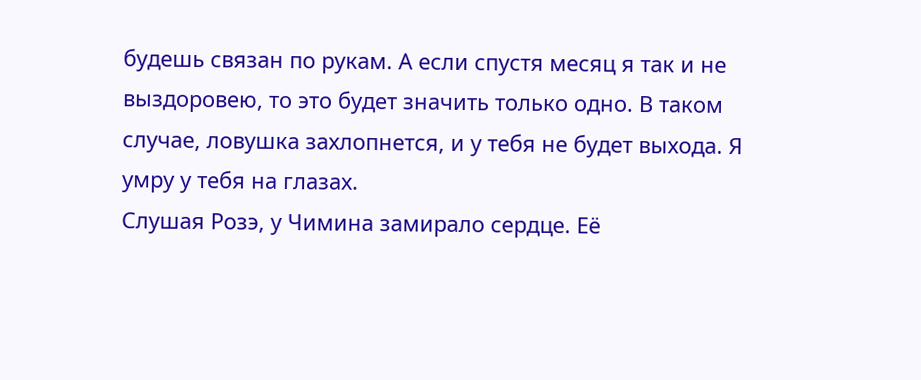будешь связан по рукам. А если спустя месяц я так и не выздоровею, то это будет значить только одно. В таком случае, ловушка захлопнется, и у тебя не будет выхода. Я умру у тебя на глазах.
Слушая Розэ, у Чимина замирало сердце. Её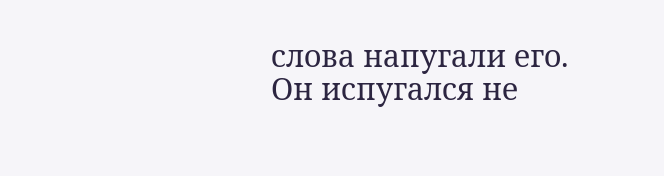слова напугали его.
Он испугался не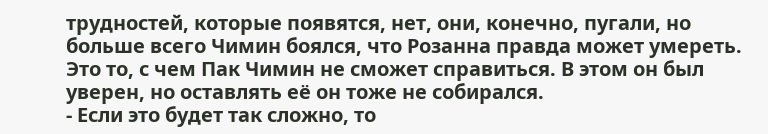трудностей, которые появятся, нет, они, конечно, пугали, но больше всего Чимин боялся, что Розанна правда может умереть. Это то, с чем Пак Чимин не сможет справиться. В этом он был уверен, но оставлять её он тоже не собирался.
- Если это будет так сложно, то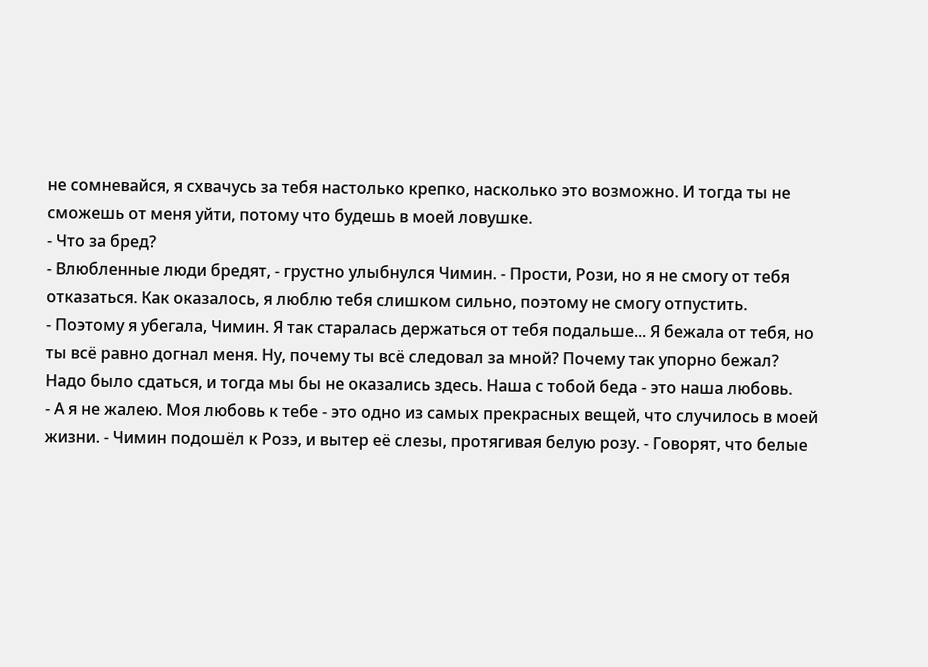не сомневайся, я схвачусь за тебя настолько крепко, насколько это возможно. И тогда ты не сможешь от меня уйти, потому что будешь в моей ловушке.
- Что за бред?
- Влюбленные люди бредят, - грустно улыбнулся Чимин. - Прости, Рози, но я не смогу от тебя отказаться. Как оказалось, я люблю тебя слишком сильно, поэтому не смогу отпустить.
- Поэтому я убегала, Чимин. Я так старалась держаться от тебя подальше... Я бежала от тебя, но ты всё равно догнал меня. Ну, почему ты всё следовал за мной? Почему так упорно бежал? Надо было сдаться, и тогда мы бы не оказались здесь. Наша с тобой беда - это наша любовь.
- А я не жалею. Моя любовь к тебе - это одно из самых прекрасных вещей, что случилось в моей жизни. - Чимин подошёл к Розэ, и вытер её слезы, протягивая белую розу. - Говорят, что белые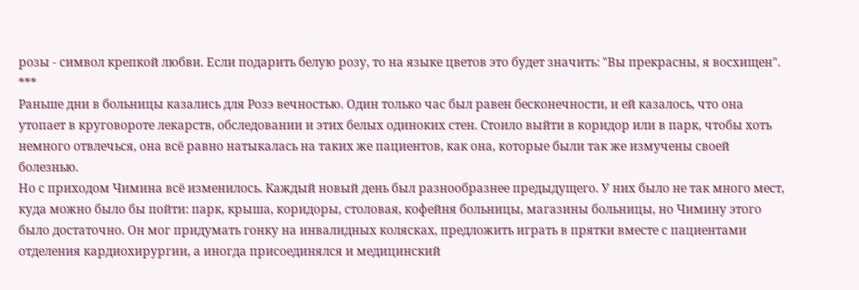розы - символ крепкой любви. Если подарить белую розу, то на языке цветов это будет значить: "Вы прекрасны, я восхищен".
***
Раньше дни в больницы казались для Розэ вечностью. Один только час был равен бесконечности, и ей казалось, что она утопает в круговороте лекарств, обследовании и этих белых одиноких стен. Стоило выйти в коридор или в парк, чтобы хоть немного отвлечься, она всё равно натыкалась на таких же пациентов, как она, которые были так же измучены своей болезнью.
Но с приходом Чимина всё изменилось. Каждый новый день был разнообразнее предыдущего. У них было не так много мест, куда можно было бы пойти: парк, крыша, коридоры, столовая, кофейня больницы, магазины больницы, но Чимину этого было достаточно. Он мог придумать гонку на инвалидных колясках, предложить играть в прятки вместе с пациентами отделения кардиохирургии, а иногда присоединялся и медицинский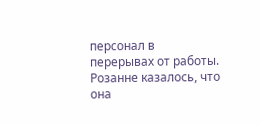персонал в перерывах от работы.
Розанне казалось, что она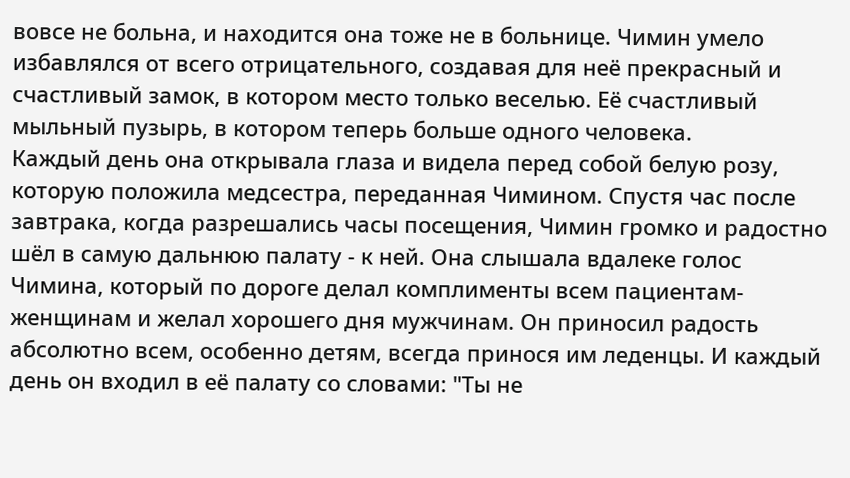вовсе не больна, и находится она тоже не в больнице. Чимин умело избавлялся от всего отрицательного, создавая для неё прекрасный и счастливый замок, в котором место только веселью. Её счастливый мыльный пузырь, в котором теперь больше одного человека.
Каждый день она открывала глаза и видела перед собой белую розу, которую положила медсестра, переданная Чимином. Спустя час после завтрака, когда разрешались часы посещения, Чимин громко и радостно шёл в самую дальнюю палату - к ней. Она слышала вдалеке голос Чимина, который по дороге делал комплименты всем пациентам-женщинам и желал хорошего дня мужчинам. Он приносил радость абсолютно всем, особенно детям, всегда принося им леденцы. И каждый день он входил в её палату со словами: "Ты не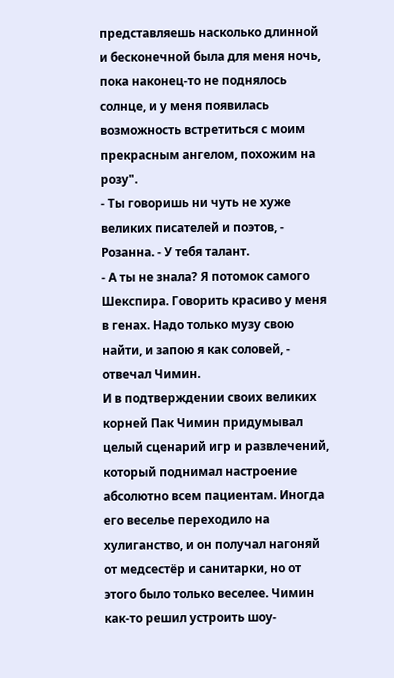представляешь насколько длинной и бесконечной была для меня ночь, пока наконец-то не поднялось солнце, и у меня появилась возможность встретиться с моим прекрасным ангелом, похожим на розу".
- Ты говоришь ни чуть не хуже великих писателей и поэтов, - Розанна. - У тебя талант.
- А ты не знала? Я потомок самого Шекспира. Говорить красиво у меня в генах. Надо только музу свою найти, и запою я как соловей, - отвечал Чимин.
И в подтверждении своих великих корней Пак Чимин придумывал целый сценарий игр и развлечений, который поднимал настроение абсолютно всем пациентам. Иногда его веселье переходило на хулиганство, и он получал нагоняй от медсестёр и санитарки, но от этого было только веселее. Чимин как-то решил устроить шоу-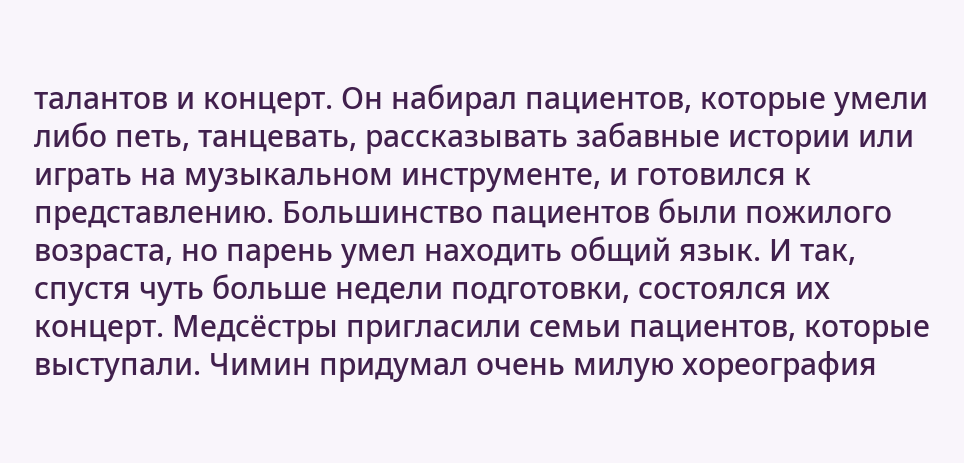талантов и концерт. Он набирал пациентов, которые умели либо петь, танцевать, рассказывать забавные истории или играть на музыкальном инструменте, и готовился к представлению. Большинство пациентов были пожилого возраста, но парень умел находить общий язык. И так, спустя чуть больше недели подготовки, состоялся их концерт. Медсёстры пригласили семьи пациентов, которые выступали. Чимин придумал очень милую хореография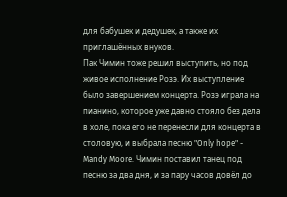для бабушек и дедушек, а также их приглашённых внуков.
Пак Чимин тоже решил выступить, но под живое исполнение Розэ. Их выступление было завершением концерта. Розэ играла на пианино, которое уже давно стояло без дела в холе, пока его не перенесли для концерта в столовую, и выбрала песню "Only hope" - Mandy Moore. Чимин поставил танец под песню за два дня, и за пару часов довёл до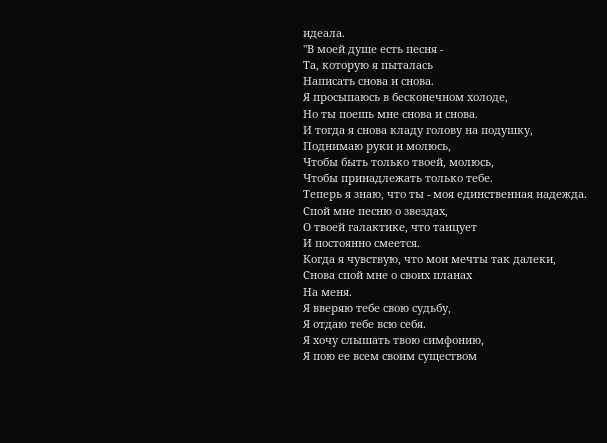идеала.
"В моей душе есть песня -
Та, которую я пыталась
Написать снова и снова.
Я просыпаюсь в бесконечном холоде,
Но ты поешь мне снова и снова.
И тогда я снова кладу голову на подушку,
Поднимаю руки и молюсь,
Чтобы быть только твоей, молюсь,
Чтобы принадлежать только тебе.
Теперь я знаю, что ты - моя единственная надежда.
Спой мне песню о звездах,
О твоей галактике, что танцует
И постоянно смеется.
Когда я чувствую, что мои мечты так далеки,
Снова спой мне о своих планах
На меня.
Я вверяю тебе свою судьбу,
Я отдаю тебе всю себя.
Я хочу слышать твою симфонию,
Я пою ее всем своим существом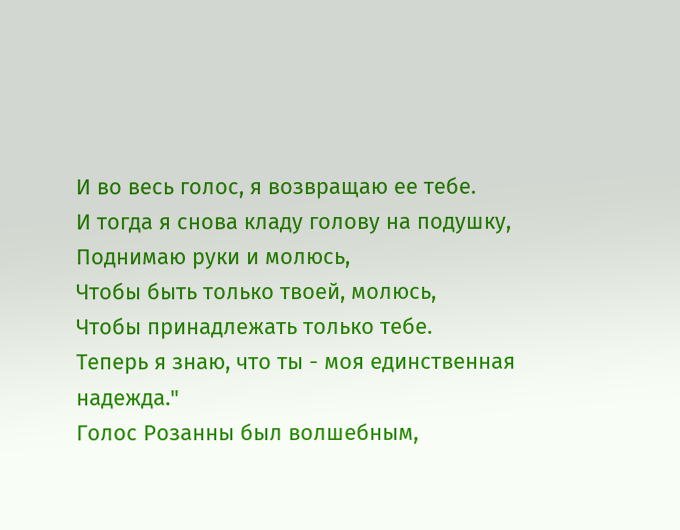И во весь голос, я возвращаю ее тебе.
И тогда я снова кладу голову на подушку,
Поднимаю руки и молюсь,
Чтобы быть только твоей, молюсь,
Чтобы принадлежать только тебе.
Теперь я знаю, что ты - моя единственная надежда."
Голос Розанны был волшебным,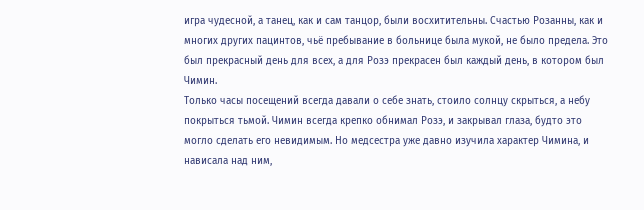игра чудесной, а танец, как и сам танцор, были восхитительны. Счастью Розанны, как и многих других пацинтов, чьё пребывание в больнице была мукой, не было предела. Это был прекрасный день для всех, а для Розэ прекрасен был каждый день, в котором был Чимин.
Только часы посещений всегда давали о себе знать, стоило солнцу скрыться, а небу покрыться тьмой. Чимин всегда крепко обнимал Розэ, и закрывал глаза, будто это могло сделать его невидимым. Но медсестра уже давно изучила характер Чимина, и нависала над ним,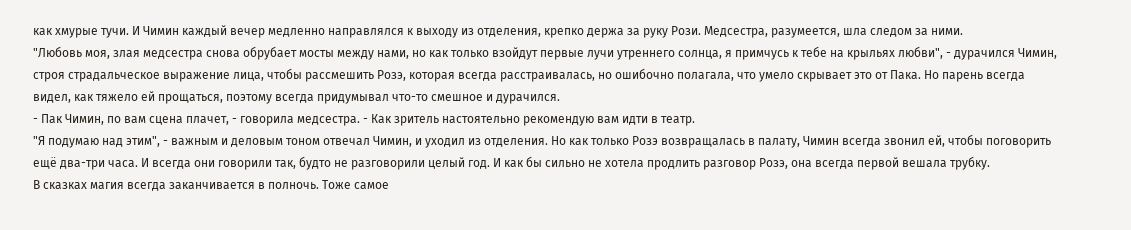как хмурые тучи. И Чимин каждый вечер медленно направлялся к выходу из отделения, крепко держа за руку Рози. Медсестра, разумеется, шла следом за ними.
"Любовь моя, злая медсестра снова обрубает мосты между нами, но как только взойдут первые лучи утреннего солнца, я примчусь к тебе на крыльях любви", - дурачился Чимин, строя страдальческое выражение лица, чтобы рассмешить Розэ, которая всегда расстраивалась, но ошибочно полагала, что умело скрывает это от Пака. Но парень всегда видел, как тяжело ей прощаться, поэтому всегда придумывал что-то смешное и дурачился.
- Пак Чимин, по вам сцена плачет, - говорила медсестра. - Как зритель настоятельно рекомендую вам идти в театр.
"Я подумаю над этим", - важным и деловым тоном отвечал Чимин, и уходил из отделения. Но как только Розэ возвращалась в палату, Чимин всегда звонил ей, чтобы поговорить ещё два-три часа. И всегда они говорили так, будто не разговорили целый год. И как бы сильно не хотела продлить разговор Розэ, она всегда первой вешала трубку.
В сказках магия всегда заканчивается в полночь. Тоже самое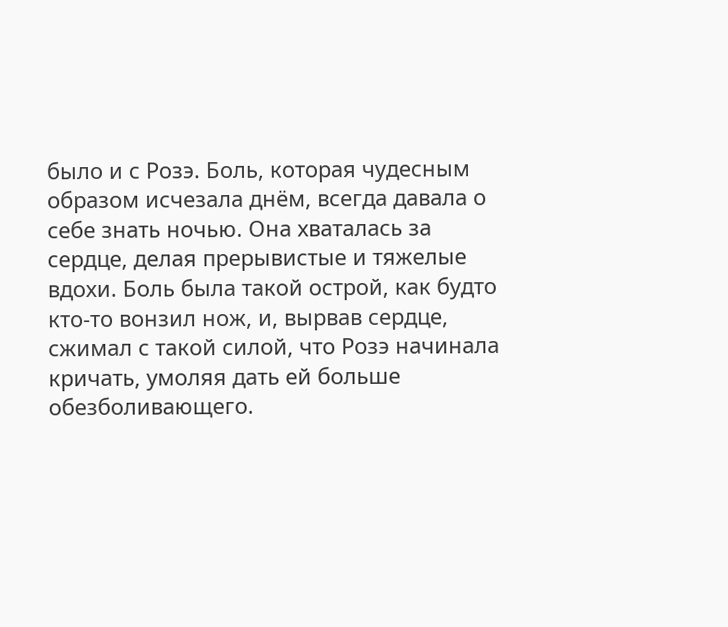было и с Розэ. Боль, которая чудесным образом исчезала днём, всегда давала о себе знать ночью. Она хваталась за сердце, делая прерывистые и тяжелые вдохи. Боль была такой острой, как будто кто-то вонзил нож, и, вырвав сердце, сжимал с такой силой, что Розэ начинала кричать, умоляя дать ей больше обезболивающего.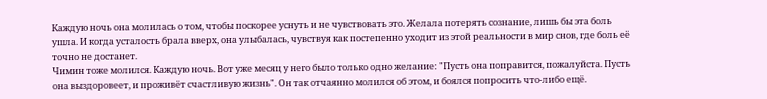Каждую ночь она молилась о том, чтобы поскорее уснуть и не чувствовать это. Желала потерять сознание, лишь бы эта боль ушла. И когда усталость брала вверх, она улыбалась, чувствуя как постепенно уходит из этой реальности в мир снов, где боль её точно не достанет.
Чимин тоже молился. Каждую ночь. Вот уже месяц у него было только одно желание: "Пусть она поправится, пожалуйста. Пусть она выздоровеет, и проживёт счастливую жизнь". Он так отчаянно молился об этом, и боялся попросить что-либо ещё.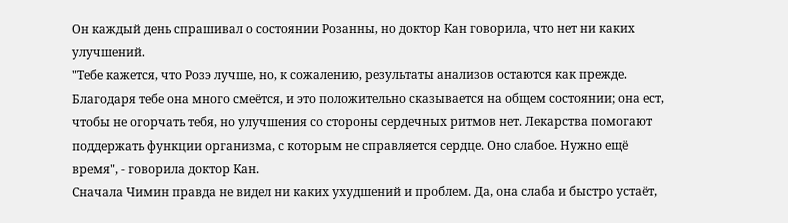Он каждый день спрашивал о состоянии Розанны, но доктор Кан говорила, что нет ни каких улучшений.
"Тебе кажется, что Розэ лучше, но, к сожалению, результаты анализов остаются как прежде. Благодаря тебе она много смеётся, и это положительно сказывается на общем состоянии; она ест, чтобы не огорчать тебя, но улучшения со стороны сердечных ритмов нет. Лекарства помогают поддержать функции организма, с которым не справляется сердце. Оно слабое. Нужно ещё время", - говорила доктор Кан.
Сначала Чимин правда не видел ни каких ухудшений и проблем. Да, она слаба и быстро устаёт,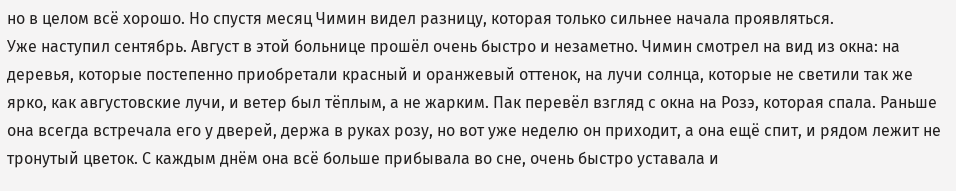но в целом всё хорошо. Но спустя месяц Чимин видел разницу, которая только сильнее начала проявляться.
Уже наступил сентябрь. Август в этой больнице прошёл очень быстро и незаметно. Чимин смотрел на вид из окна: на деревья, которые постепенно приобретали красный и оранжевый оттенок, на лучи солнца, которые не светили так же ярко, как августовские лучи, и ветер был тёплым, а не жарким. Пак перевёл взгляд с окна на Розэ, которая спала. Раньше она всегда встречала его у дверей, держа в руках розу, но вот уже неделю он приходит, а она ещё спит, и рядом лежит не тронутый цветок. С каждым днём она всё больше прибывала во сне, очень быстро уставала и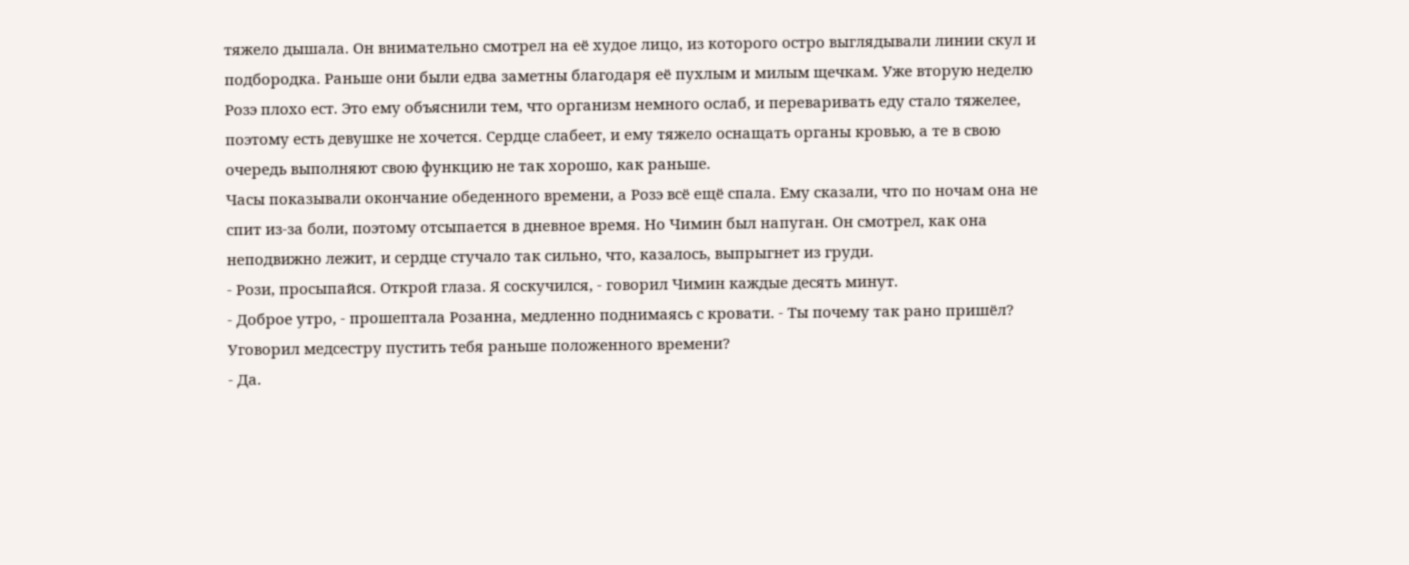тяжело дышала. Он внимательно смотрел на её худое лицо, из которого остро выглядывали линии скул и подбородка. Раньше они были едва заметны благодаря её пухлым и милым щечкам. Уже вторую неделю Розэ плохо ест. Это ему объяснили тем, что организм немного ослаб, и переваривать еду стало тяжелее, поэтому есть девушке не хочется. Сердце слабеет, и ему тяжело оснащать органы кровью, а те в свою очередь выполняют свою функцию не так хорошо, как раньше.
Часы показывали окончание обеденного времени, а Розэ всё ещё спала. Ему сказали, что по ночам она не спит из-за боли, поэтому отсыпается в дневное время. Но Чимин был напуган. Он смотрел, как она неподвижно лежит, и сердце стучало так сильно, что, казалось, выпрыгнет из груди.
- Рози, просыпайся. Открой глаза. Я соскучился, - говорил Чимин каждые десять минут.
- Доброе утро, - прошептала Розанна, медленно поднимаясь с кровати. - Ты почему так рано пришёл? Уговорил медсестру пустить тебя раньше положенного времени?
- Да.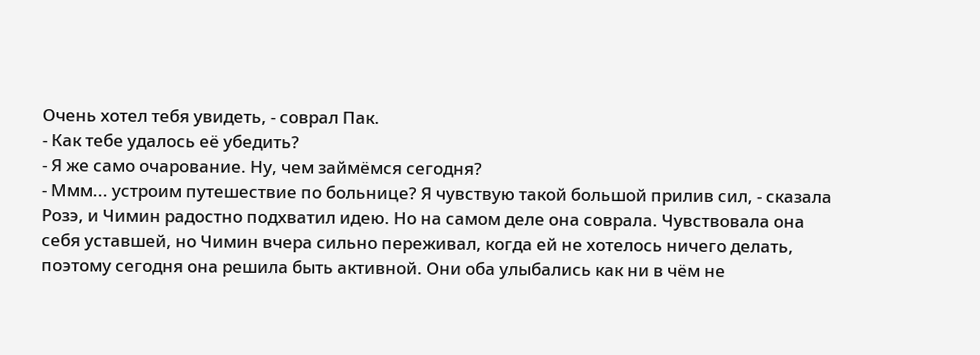Очень хотел тебя увидеть, - соврал Пак.
- Как тебе удалось её убедить?
- Я же само очарование. Ну, чем займёмся сегодня?
- Ммм... устроим путешествие по больнице? Я чувствую такой большой прилив сил, - сказала Розэ, и Чимин радостно подхватил идею. Но на самом деле она соврала. Чувствовала она себя уставшей, но Чимин вчера сильно переживал, когда ей не хотелось ничего делать, поэтому сегодня она решила быть активной. Они оба улыбались как ни в чём не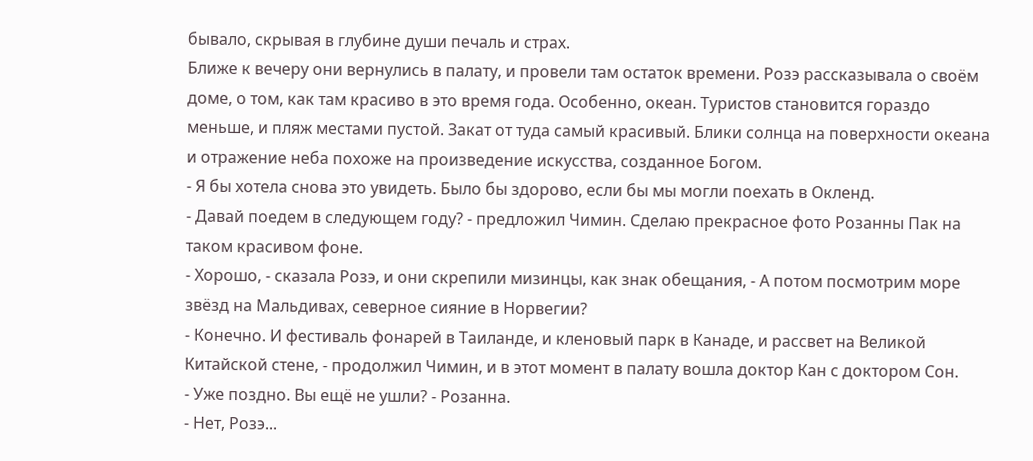бывало, скрывая в глубине души печаль и страх.
Ближе к вечеру они вернулись в палату, и провели там остаток времени. Розэ рассказывала о своём доме, о том, как там красиво в это время года. Особенно, океан. Туристов становится гораздо меньше, и пляж местами пустой. Закат от туда самый красивый. Блики солнца на поверхности океана и отражение неба похоже на произведение искусства, созданное Богом.
- Я бы хотела снова это увидеть. Было бы здорово, если бы мы могли поехать в Окленд.
- Давай поедем в следующем году? - предложил Чимин. Сделаю прекрасное фото Розанны Пак на таком красивом фоне.
- Хорошо, - сказала Розэ, и они скрепили мизинцы, как знак обещания, - А потом посмотрим море звёзд на Мальдивах, северное сияние в Норвегии?
- Конечно. И фестиваль фонарей в Таиланде, и кленовый парк в Канаде, и рассвет на Великой Китайской стене, - продолжил Чимин, и в этот момент в палату вошла доктор Кан с доктором Сон.
- Уже поздно. Вы ещё не ушли? - Розанна.
- Нет, Розэ...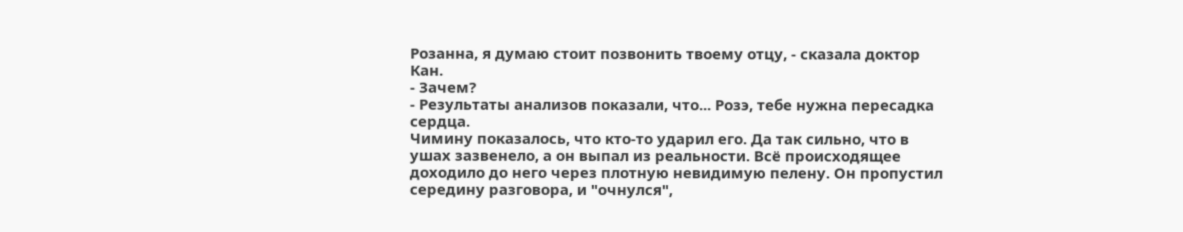Розанна, я думаю стоит позвонить твоему отцу, - сказала доктор Кан.
- Зачем?
- Результаты анализов показали, что... Розэ, тебе нужна пересадка сердца.
Чимину показалось, что кто-то ударил его. Да так сильно, что в ушах зазвенело, а он выпал из реальности. Всё происходящее доходило до него через плотную невидимую пелену. Он пропустил середину разговора, и "очнулся",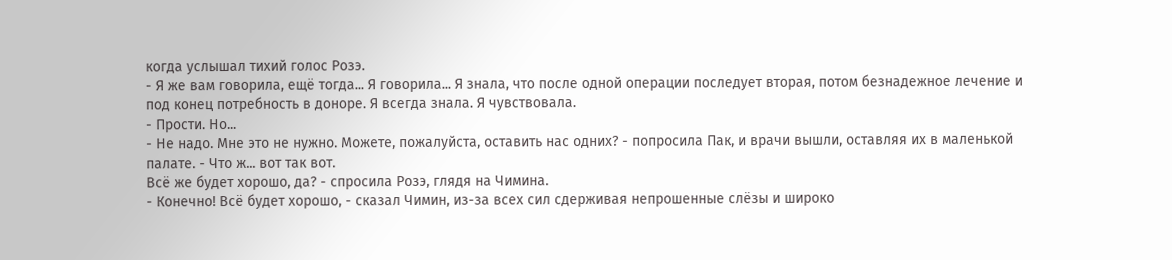когда услышал тихий голос Розэ.
- Я же вам говорила, ещё тогда... Я говорила... Я знала, что после одной операции последует вторая, потом безнадежное лечение и под конец потребность в доноре. Я всегда знала. Я чувствовала.
- Прости. Но...
- Не надо. Мне это не нужно. Можете, пожалуйста, оставить нас одних? - попросила Пак, и врачи вышли, оставляя их в маленькой палате. - Что ж... вот так вот.
Всё же будет хорошо, да? - спросила Розэ, глядя на Чимина.
- Конечно! Всё будет хорошо, - сказал Чимин, из-за всех сил сдерживая непрошенные слёзы и широко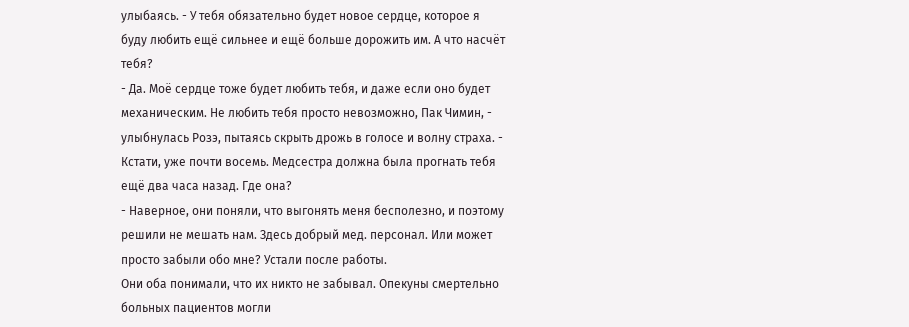улыбаясь. - У тебя обязательно будет новое сердце, которое я буду любить ещё сильнее и ещё больше дорожить им. А что насчёт тебя?
- Да. Моё сердце тоже будет любить тебя, и даже если оно будет механическим. Не любить тебя просто невозможно, Пак Чимин, - улыбнулась Розэ, пытаясь скрыть дрожь в голосе и волну страха. - Кстати, уже почти восемь. Медсестра должна была прогнать тебя ещё два часа назад. Где она?
- Наверное, они поняли, что выгонять меня бесполезно, и поэтому решили не мешать нам. Здесь добрый мед. персонал. Или может просто забыли обо мне? Устали после работы.
Они оба понимали, что их никто не забывал. Опекуны смертельно больных пациентов могли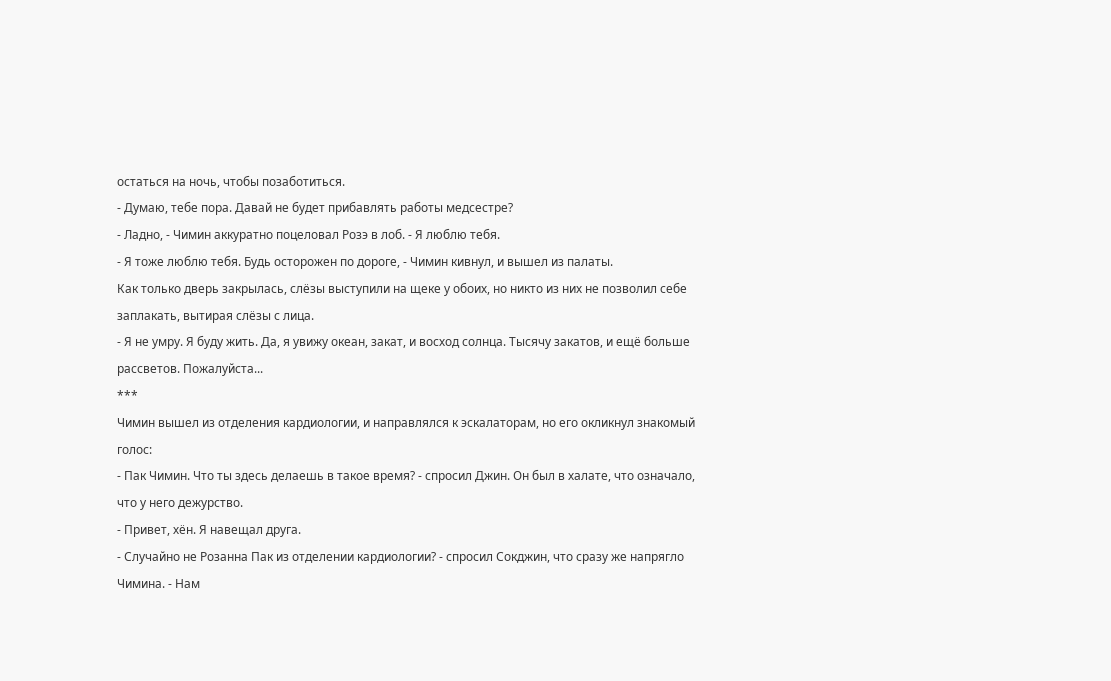остаться на ночь, чтобы позаботиться.
- Думаю, тебе пора. Давай не будет прибавлять работы медсестре?
- Ладно, - Чимин аккуратно поцеловал Розэ в лоб. - Я люблю тебя.
- Я тоже люблю тебя. Будь осторожен по дороге, - Чимин кивнул, и вышел из палаты.
Как только дверь закрылась, слёзы выступили на щеке у обоих, но никто из них не позволил себе заплакать, вытирая слёзы с лица.
- Я не умру. Я буду жить. Да, я увижу океан, закат, и восход солнца. Тысячу закатов, и ещё больше рассветов. Пожалуйста...
***
Чимин вышел из отделения кардиологии, и направлялся к эскалаторам, но его окликнул знакомый голос:
- Пак Чимин. Что ты здесь делаешь в такое время? - спросил Джин. Он был в халате, что означало, что у него дежурство.
- Привет, хён. Я навещал друга.
- Случайно не Розанна Пак из отделении кардиологии? - спросил Сокджин, что сразу же напрягло Чимина. - Нам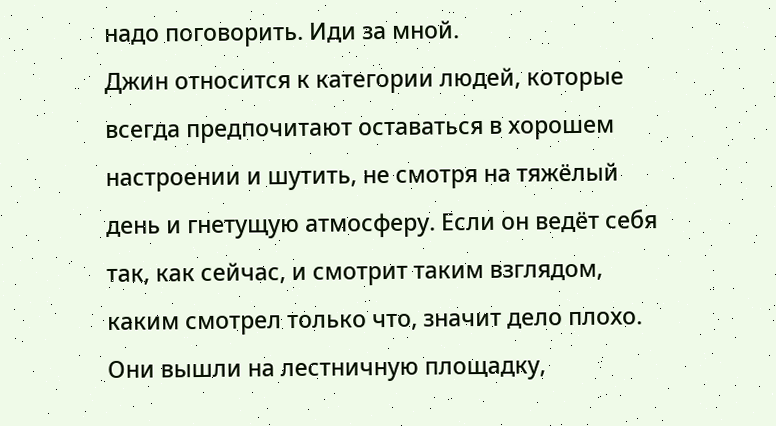надо поговорить. Иди за мной.
Джин относится к категории людей, которые всегда предпочитают оставаться в хорошем настроении и шутить, не смотря на тяжёлый день и гнетущую атмосферу. Если он ведёт себя так, как сейчас, и смотрит таким взглядом, каким смотрел только что, значит дело плохо.
Они вышли на лестничную площадку,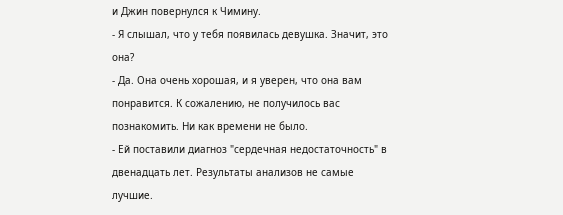и Джин повернулся к Чимину.
- Я слышал, что у тебя появилась девушка. Значит, это она?
- Да. Она очень хорошая, и я уверен, что она вам понравится. К сожалению, не получилось вас познакомить. Ни как времени не было.
- Ей поставили диагноз "сердечная недостаточность" в двенадцать лет. Результаты анализов не самые лучшие.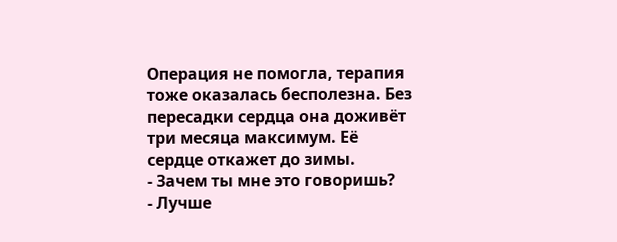Операция не помогла, терапия тоже оказалась бесполезна. Без пересадки сердца она доживёт три месяца максимум. Её сердце откажет до зимы.
- Зачем ты мне это говоришь?
- Лучше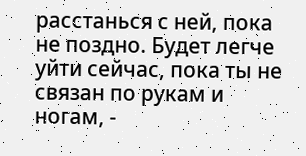расстанься с ней, пока не поздно. Будет легче уйти сейчас, пока ты не связан по рукам и ногам, -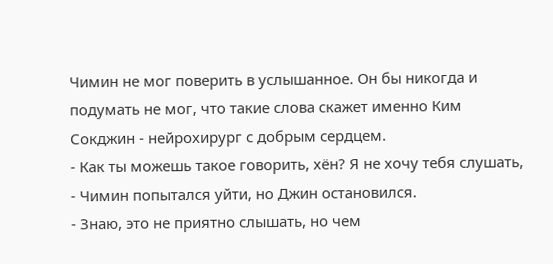Чимин не мог поверить в услышанное. Он бы никогда и подумать не мог, что такие слова скажет именно Ким Сокджин - нейрохирург с добрым сердцем.
- Как ты можешь такое говорить, хён? Я не хочу тебя слушать, - Чимин попытался уйти, но Джин остановился.
- Знаю, это не приятно слышать, но чем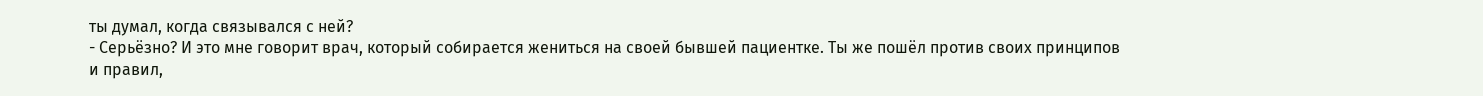ты думал, когда связывался с ней?
- Серьёзно? И это мне говорит врач, который собирается жениться на своей бывшей пациентке. Ты же пошёл против своих принципов и правил,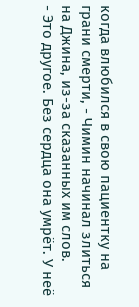когда влюбился в свою пациентку на грани смерти, - Чимин начинал злиться на Джина, из-за сказанных им слов.
- Это другое. Без сердца она умрёт. У неё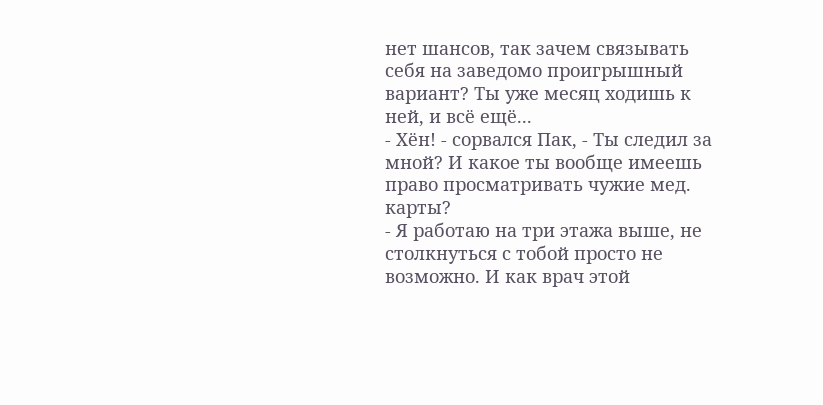нет шансов, так зачем связывать себя на заведомо проигрышный вариант? Ты уже месяц ходишь к ней, и всё ещё...
- Хён! - сорвался Пак, - Ты следил за мной? И какое ты вообще имеешь право просматривать чужие мед. карты?
- Я работаю на три этажа выше, не столкнуться с тобой просто не возможно. И как врач этой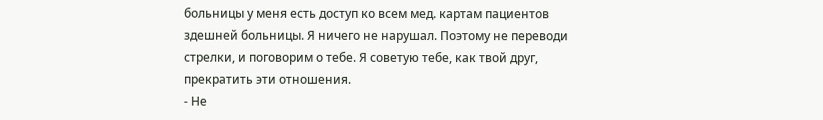больницы у меня есть доступ ко всем мед. картам пациентов здешней больницы. Я ничего не нарушал. Поэтому не переводи стрелки, и поговорим о тебе. Я советую тебе, как твой друг, прекратить эти отношения.
- Не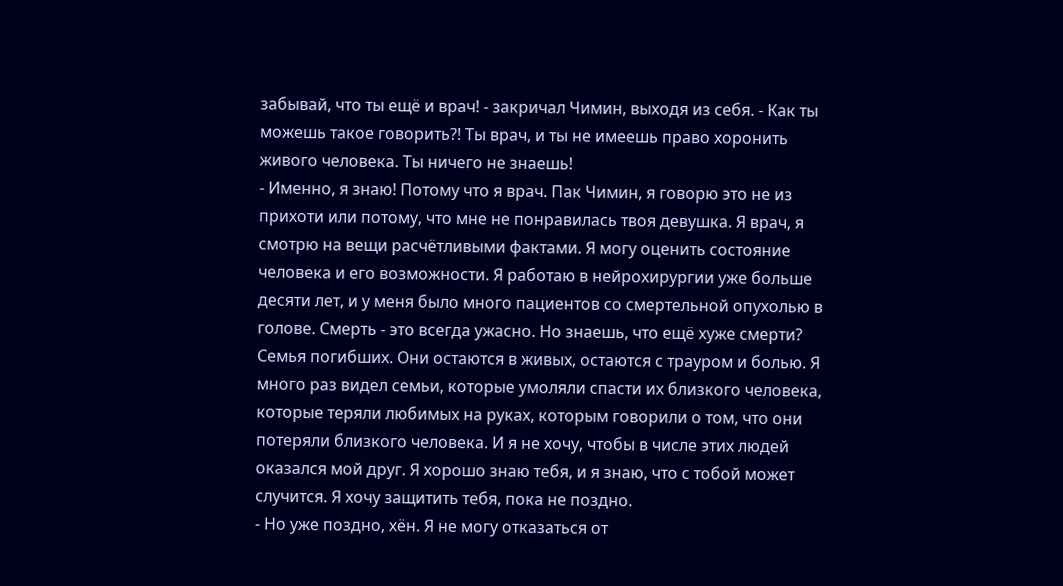забывай, что ты ещё и врач! - закричал Чимин, выходя из себя. - Как ты можешь такое говорить?! Ты врач, и ты не имеешь право хоронить живого человека. Ты ничего не знаешь!
- Именно, я знаю! Потому что я врач. Пак Чимин, я говорю это не из прихоти или потому, что мне не понравилась твоя девушка. Я врач, я смотрю на вещи расчётливыми фактами. Я могу оценить состояние человека и его возможности. Я работаю в нейрохирургии уже больше десяти лет, и у меня было много пациентов со смертельной опухолью в голове. Смерть - это всегда ужасно. Но знаешь, что ещё хуже смерти? Семья погибших. Они остаются в живых, остаются с трауром и болью. Я много раз видел семьи, которые умоляли спасти их близкого человека, которые теряли любимых на руках, которым говорили о том, что они потеряли близкого человека. И я не хочу, чтобы в числе этих людей оказался мой друг. Я хорошо знаю тебя, и я знаю, что с тобой может случится. Я хочу защитить тебя, пока не поздно.
- Но уже поздно, хён. Я не могу отказаться от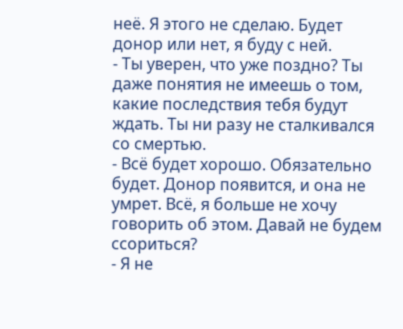неё. Я этого не сделаю. Будет донор или нет, я буду с ней.
- Ты уверен, что уже поздно? Ты даже понятия не имеешь о том, какие последствия тебя будут ждать. Ты ни разу не сталкивался со смертью.
- Всё будет хорошо. Обязательно будет. Донор появится, и она не умрет. Всё, я больше не хочу говорить об этом. Давай не будем ссориться?
- Я не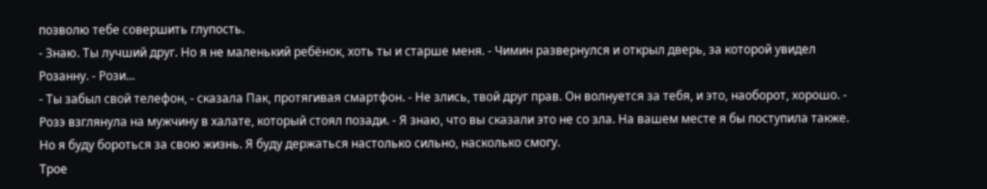позволю тебе совершить глупость.
- Знаю. Ты лучший друг. Но я не маленький ребёнок, хоть ты и старше меня. - Чимин развернулся и открыл дверь, за которой увидел Розанну. - Рози...
- Ты забыл свой телефон, - сказала Пак, протягивая смартфон. - Не злись, твой друг прав. Он волнуется за тебя, и это, наоборот, хорошо. - Розэ взглянула на мужчину в халате, который стоял позади. - Я знаю, что вы сказали это не со зла. На вашем месте я бы поступила также. Но я буду бороться за свою жизнь. Я буду держаться настолько сильно, насколько смогу.
Трое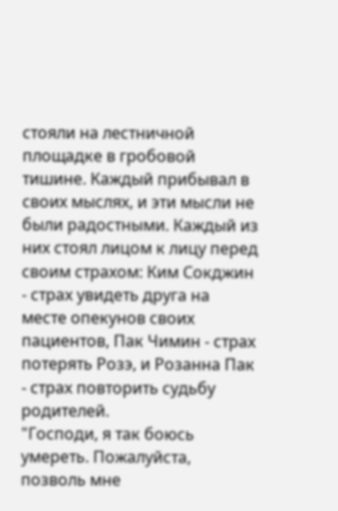стояли на лестничной площадке в гробовой тишине. Каждый прибывал в своих мыслях, и эти мысли не были радостными. Каждый из них стоял лицом к лицу перед своим страхом: Ким Сокджин - страх увидеть друга на месте опекунов своих пациентов, Пак Чимин - страх потерять Розэ, и Розанна Пак - страх повторить судьбу родителей.
"Господи, я так боюсь умереть. Пожалуйста, позволь мне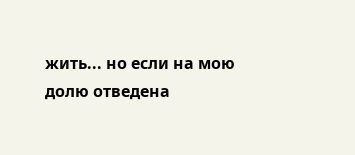жить... но если на мою долю отведена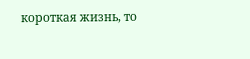короткая жизнь, то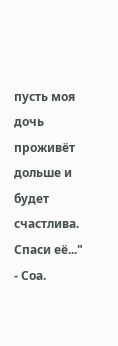пусть моя дочь проживёт дольше и будет счастлива. Спаси её..."
- Соа.